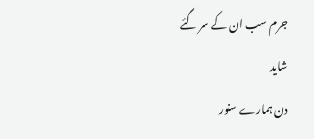جرم سب ان کے سر گئے شاید
دن ہمارے سنور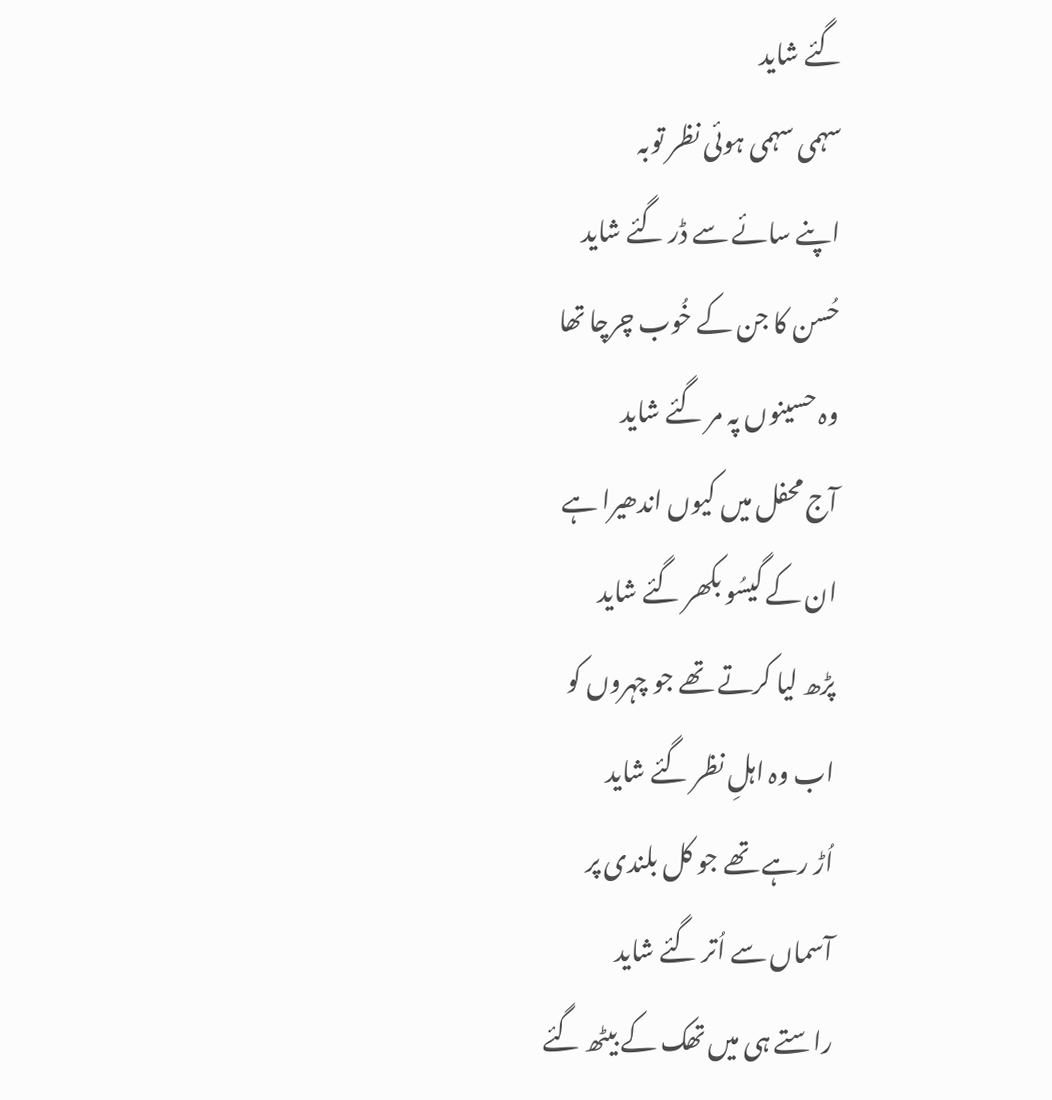گئے شاید
سہمی سہمی ہوئی نظر توبہ
اپنے سائے سے ڈر گئے شاید
حُسن کا جن کے خُوب چرچا تھا
وہ حسینوں پہ مر گئے شاید
آج محفل میں کیوں اندھیرا ہے
ان کے گیسُو بکھر گئے شاید
پڑھ لیا کرتے تھے جو چہروں کو
اب وہ اہلِ نظر گئے شاید
اُڑ رہے تھے جو کل بلندی پر
آسماں سے اُتر گئے شاید
راستے ہی میں تھک کے بیٹھ گئے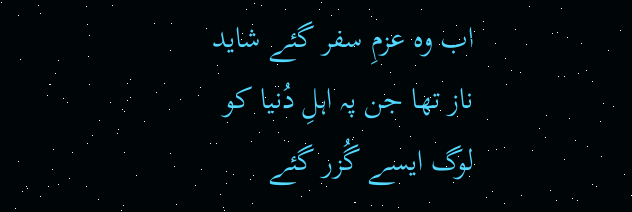اب وہ عزمِ سفر گئے شاید
ناز تھا جن پہ اہلِ دُنیا کو
لوگ ایسے گُزر گئے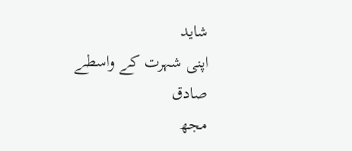شاید
اپنی شہرت کے واسطے صادق
مجھ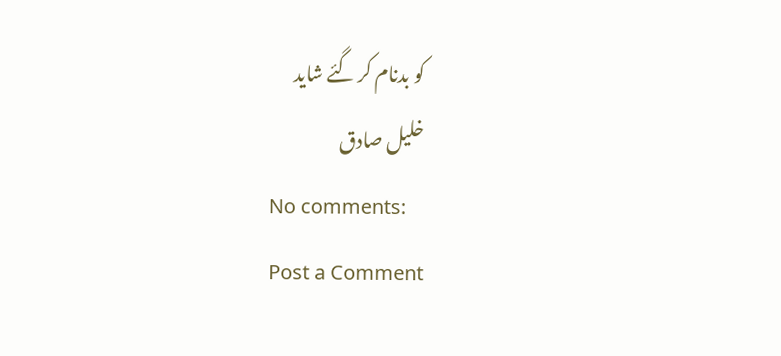کو بدنام کر گئے شاید
خلیل صادق
No comments:
Post a Comment